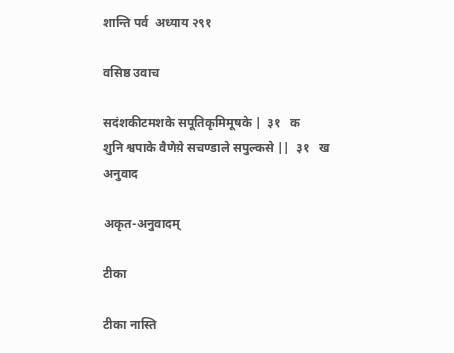शान्ति पर्व  अध्याय २९१

वसिष्ठ उवाच

सदंशकीटमशके सपूतिकृमिमूषके |  ३१   क
शुनि श्वपाके वैणेय़े सचण्डाले सपुल्कसे ||  ३१   ख
अनुवाद

अकृत-अनुवादम्

टीका

टीका नास्ति